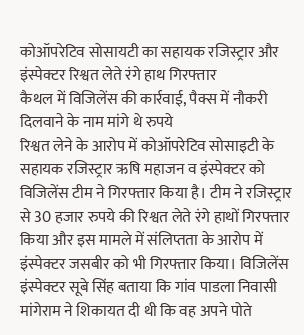कोऑपरेटिव सोसायटी का सहायक रजिस्ट्रार और इंस्पेक्टर रिश्वत लेते रंगे हाथ गिरफ्तार
कैथल में विजिलेंस की कार्रवाई, पैक्स में नौकरी दिलवाने के नाम मांगे थे रुपये
रिश्वत लेने के आरोप में कोऑपरेटिव सोसाइटी के सहायक रजिस्ट्रार ऋषि महाजन व इंस्पेक्टर को विजिलेंस टीम ने गिरफ्तार किया है। टीम ने रजिस्ट्रार से 30 हजार रुपये की रिश्वत लेते रंगे हाथों गिरफ्तार किया और इस मामले में संलिप्तता के आरोप में इंस्पेक्टर जसबीर को भी गिरफ्तार किया। विजिलेंस इंस्पेक्टर सूबे सिंह बताया कि गांव पाडला निवासी मांगेराम ने शिकायत दी थी कि वह अपने पोते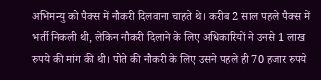अभिमन्यु को पैक्स में नौकरी दिलवाना चाहते थे। करीब 2 साल पहले पैक्स में भर्ती निकली थी, लेकिन नौकरी दिलाने के लिए अधिकारियों ने उनसे 1 लाख रुपये की मांग की थी। पोते की नौकरी के लिए उसने पहले ही 70 हजार रुपये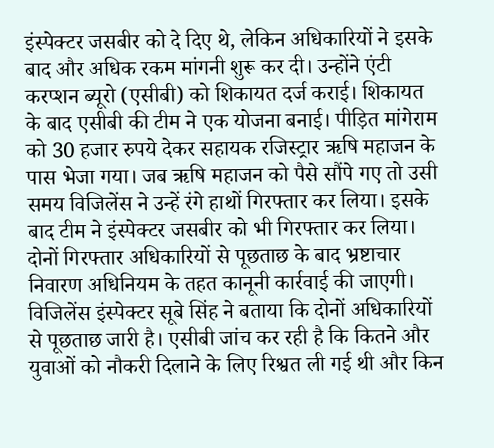इंस्पेक्टर जसबीर को दे दिए थे, लेकिन अधिकारियों ने इसके बाद और अधिक रकम मांगनी शुरू कर दी। उन्होंने एंटी करप्शन ब्यूरो (एसीबी) को शिकायत दर्ज कराई। शिकायत के बाद एसीबी की टीम ने एक योजना बनाई। पीड़ित मांगेराम को 30 हजार रुपये देकर सहायक रजिस्ट्रार ऋषि महाजन के पास भेजा गया। जब ऋषि महाजन को पैसे सौंपे गए तो उसी समय विजिलेंस ने उन्हें रंगे हाथों गिरफ्तार कर लिया। इसके बाद टीम ने इंस्पेक्टर जसबीर को भी गिरफ्तार कर लिया। दोनों गिरफ्तार अधिकारियों से पूछताछ के बाद भ्रष्टाचार निवारण अधिनियम के तहत कानूनी कार्रवाई की जाएगी। विजिलेंस इंस्पेक्टर सूबे सिंह ने बताया कि दोनों अधिकारियों से पूछताछ जारी है। एसीबी जांच कर रही है कि कितने और युवाओं को नौकरी दिलाने के लिए रिश्वत ली गई थी और किन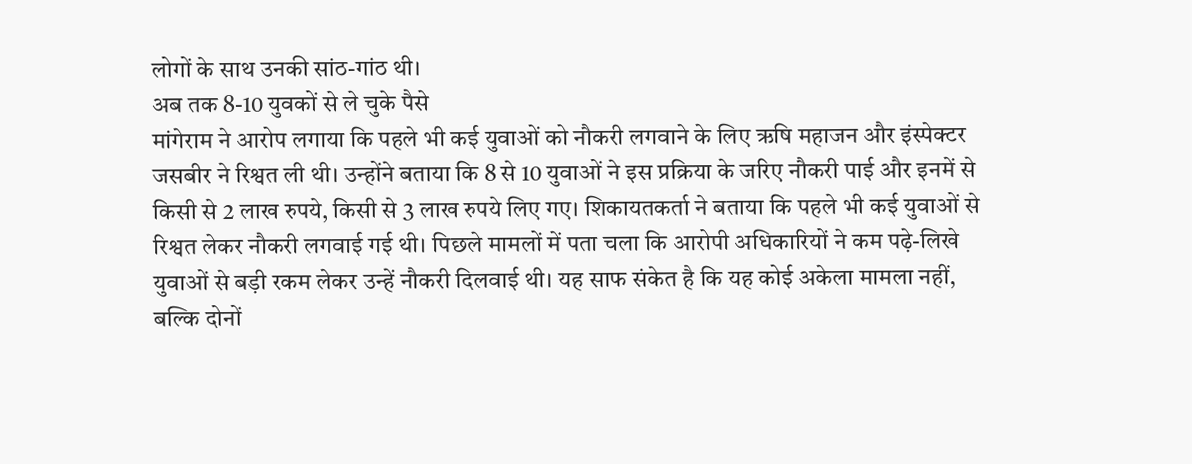लोगों के साथ उनकी सांठ-गांठ थी।
अब तक 8-10 युवकों से ले चुके पैसे
मांगेराम ने आरोप लगाया कि पहले भी कई युवाओं को नौकरी लगवाने के लिए ऋषि महाजन और इंस्पेक्टर जसबीर ने रिश्वत ली थी। उन्होंने बताया कि 8 से 10 युवाओं ने इस प्रक्रिया के जरिए नौकरी पाई और इनमें से किसी से 2 लाख रुपये, किसी से 3 लाख रुपये लिए गए। शिकायतकर्ता ने बताया कि पहले भी कई युवाओं से रिश्वत लेकर नौकरी लगवाई गई थी। पिछले मामलों में पता चला कि आरोपी अधिकारियों ने कम पढ़े-लिखे युवाओं से बड़ी रकम लेकर उन्हें नौकरी दिलवाई थी। यह साफ संकेत है कि यह कोई अकेला मामला नहीं, बल्कि दोनों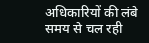अधिकारियों की लंबे समय से चल रही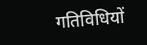गतिविधियों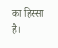का हिस्सा है।